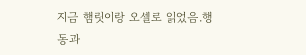지금 햄릿이랑 오셀로 읽었음.행동과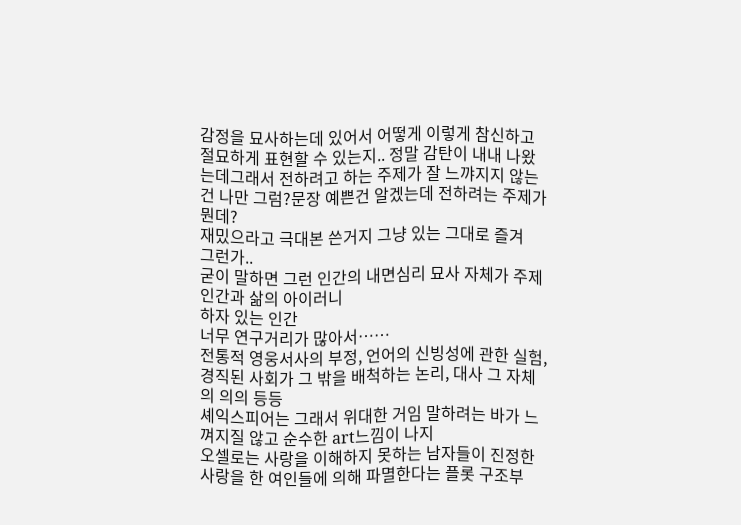감정을 묘사하는데 있어서 어떻게 이렇게 참신하고 절묘하게 표현할 수 있는지.. 정말 감탄이 내내 나왔는데그래서 전하려고 하는 주제가 잘 느꺄지지 않는건 나만 그럼?문장 예쁜건 알겠는데 전하려는 주제가 뭔데?
재밌으라고 극대본 쓴거지 그냥 있는 그대로 즐겨
그런가..
굳이 말하면 그런 인간의 내면심리 묘사 자체가 주제
인간과 삶의 아이러니
하자 있는 인간
너무 연구거리가 많아서……
전통적 영웅서사의 부정, 언어의 신빙성에 관한 실험, 경직된 사회가 그 밖을 배척하는 논리, 대사 그 자체의 의의 등등
셰익스피어는 그래서 위대한 거임 말하려는 바가 느껴지질 않고 순수한 art느낌이 나지
오셀로는 사랑을 이해하지 못하는 남자들이 진정한 사랑을 한 여인들에 의해 파멸한다는 플롯 구조부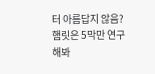터 아름답지 않음? 햄릿은 5막만 연구해봐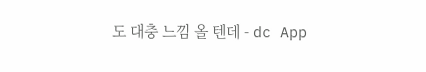도 대충 느낌 올 텐데 - dc App